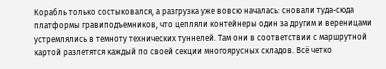Корабль только состыковался, а разгрузка уже вовсю началась: сновали туда-сюда платформы гравиподъемников, что цепляли контейнеры один за другим и вереницами устремлялись в темноту технических туннелей. Там они в соответствии с маршрутной картой разлетятся каждый по своей секции многоярусных складов. Всё четко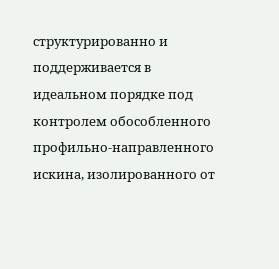структурированно и поддерживается в идеальном порядке под контролем обособленного профильно-направленного искина, изолированного от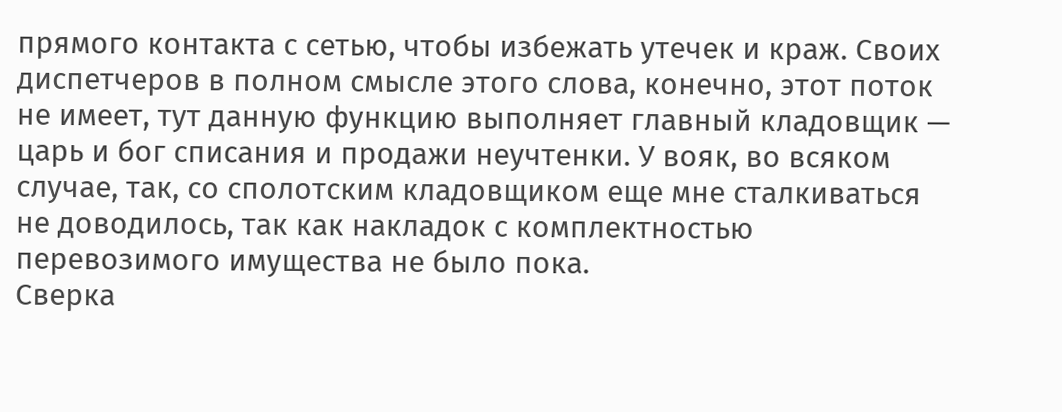прямого контакта с сетью, чтобы избежать утечек и краж. Своих диспетчеров в полном смысле этого слова, конечно, этот поток не имеет, тут данную функцию выполняет главный кладовщик — царь и бог списания и продажи неучтенки. У вояк, во всяком случае, так, со сполотским кладовщиком еще мне сталкиваться не доводилось, так как накладок с комплектностью перевозимого имущества не было пока.
Сверка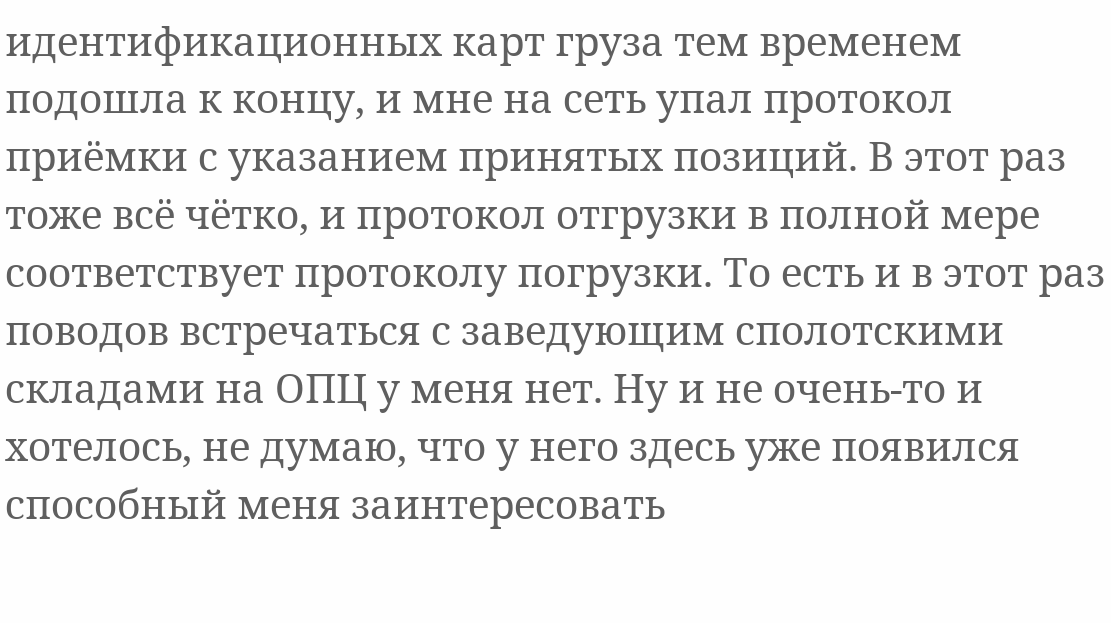идентификационных карт груза тем временем подошла к концу, и мне на сеть упал протокол приёмки с указанием принятых позиций. В этот раз тоже всё чётко, и протокол отгрузки в полной мере соответствует протоколу погрузки. То есть и в этот раз поводов встречаться с заведующим сполотскими складами на ОПЦ у меня нет. Ну и не очень-то и хотелось, не думаю, что у него здесь уже появился способный меня заинтересовать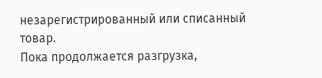незарегистрированный или списанный товар.
Пока продолжается разгрузка,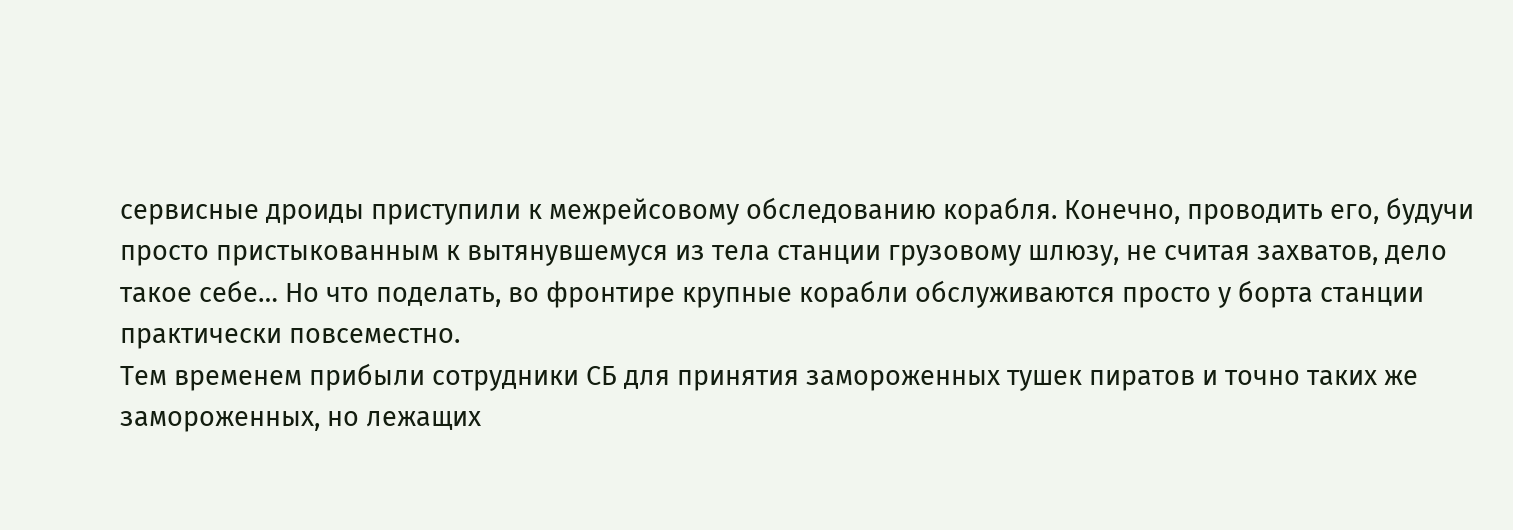сервисные дроиды приступили к межрейсовому обследованию корабля. Конечно, проводить его, будучи просто пристыкованным к вытянувшемуся из тела станции грузовому шлюзу, не считая захватов, дело такое себе… Но что поделать, во фронтире крупные корабли обслуживаются просто у борта станции практически повсеместно.
Тем временем прибыли сотрудники СБ для принятия замороженных тушек пиратов и точно таких же замороженных, но лежащих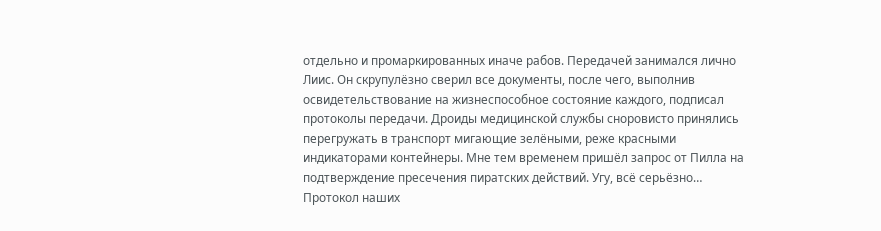отдельно и промаркированных иначе рабов. Передачей занимался лично Лиис. Он скрупулёзно сверил все документы, после чего, выполнив освидетельствование на жизнеспособное состояние каждого, подписал протоколы передачи. Дроиды медицинской службы сноровисто принялись перегружать в транспорт мигающие зелёными, реже красными индикаторами контейнеры. Мне тем временем пришёл запрос от Пилла на подтверждение пресечения пиратских действий. Угу, всё серьёзно… Протокол наших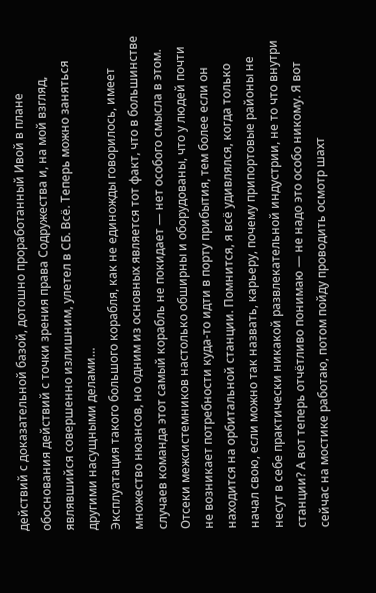действий с доказательной базой, дотошно проработанный Ивой в плане обоснования действий с точки зрения права Содружества и, на мой взгляд, являвшийся совершенно излишним, улетел в СБ. Всё. Теперь можно заняться другими насущными делами…
Эксплуатация такого большого корабля, как не единожды говорилось, имеет множество нюансов, но одним из основных является тот факт, что в большинстве случаев команда этот самый корабль не покидает — нет особого смысла в этом. Отсеки межсистемников настолько обширны и оборудованы, что у людей почти не возникает потребности куда-то идти в порту прибытия, тем более если он находится на орбитальной станции. Помнится, я всё удивлялся, когда только начал свою, если можно так назвать, карьеру, почему припортовые районы не несут в себе практически никакой развлекательной индустрии, не то что внутри станции? А вот теперь отчётливо понимаю — не надо это особо никому. Я вот сейчас на мостике работаю, потом пойду проводить осмотр шахт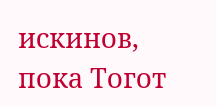искинов, пока Тогот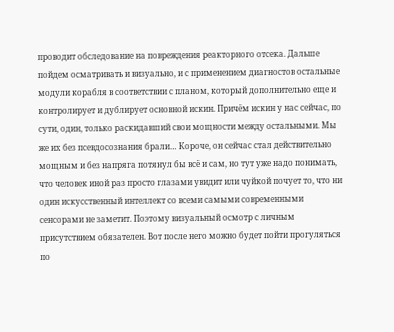проводит обследование на повреждения реакторного отсека. Дальше пойдем осматривать и визуально, и с применением диагностов остальные модули корабля в соответствии с планом, который дополнительно еще и контролирует и дублирует основной искин. Причём искин у нас сейчас, по сути, один, только раскидавший свои мощности между остальными. Мы же их без псевдосознания брали… Короче, он сейчас стал действительно мощным и без напряга потянул бы всё и сам, но тут уже надо понимать, что человек иной раз просто глазами увидит или чуйкой почует то, что ни один искусственный интеллект со всеми самыми современными сенсорами не заметит. Поэтому визуальный осмотр с личным присутствием обязателен. Вот после него можно будет пойти прогуляться по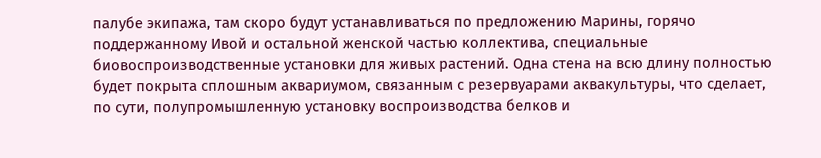палубе экипажа, там скоро будут устанавливаться по предложению Марины, горячо поддержанному Ивой и остальной женской частью коллектива, специальные биовоспроизводственные установки для живых растений. Одна стена на всю длину полностью будет покрыта сплошным аквариумом, связанным с резервуарами аквакультуры, что сделает, по сути, полупромышленную установку воспроизводства белков и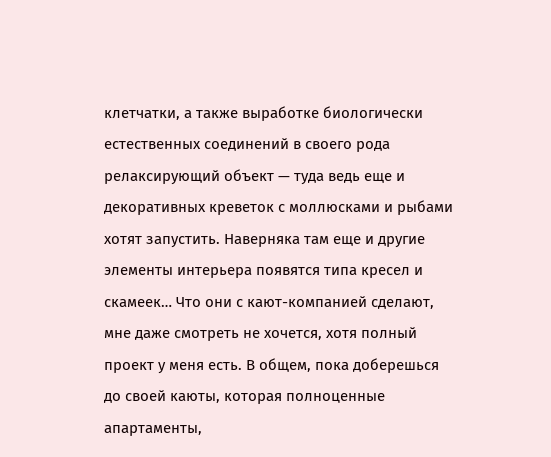клетчатки, а также выработке биологически естественных соединений в своего рода релаксирующий объект — туда ведь еще и декоративных креветок с моллюсками и рыбами хотят запустить. Наверняка там еще и другие элементы интерьера появятся типа кресел и скамеек… Что они с кают-компанией сделают, мне даже смотреть не хочется, хотя полный проект у меня есть. В общем, пока доберешься до своей каюты, которая полноценные апартаменты,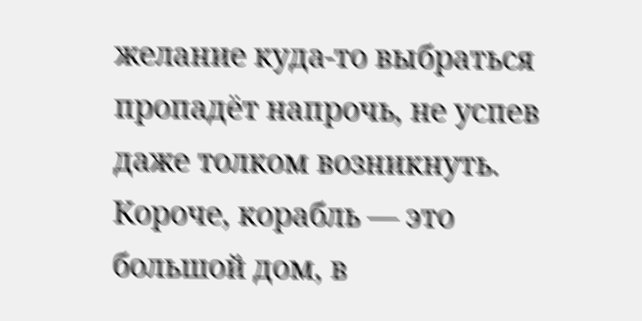желание куда-то выбраться пропадёт напрочь, не успев даже толком возникнуть. Короче, корабль — это большой дом, в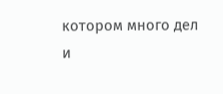котором много дел и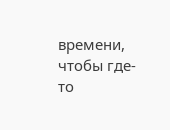времени, чтобы где-то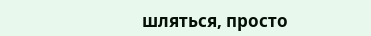шляться, просто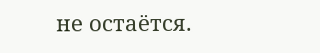не остаётся.